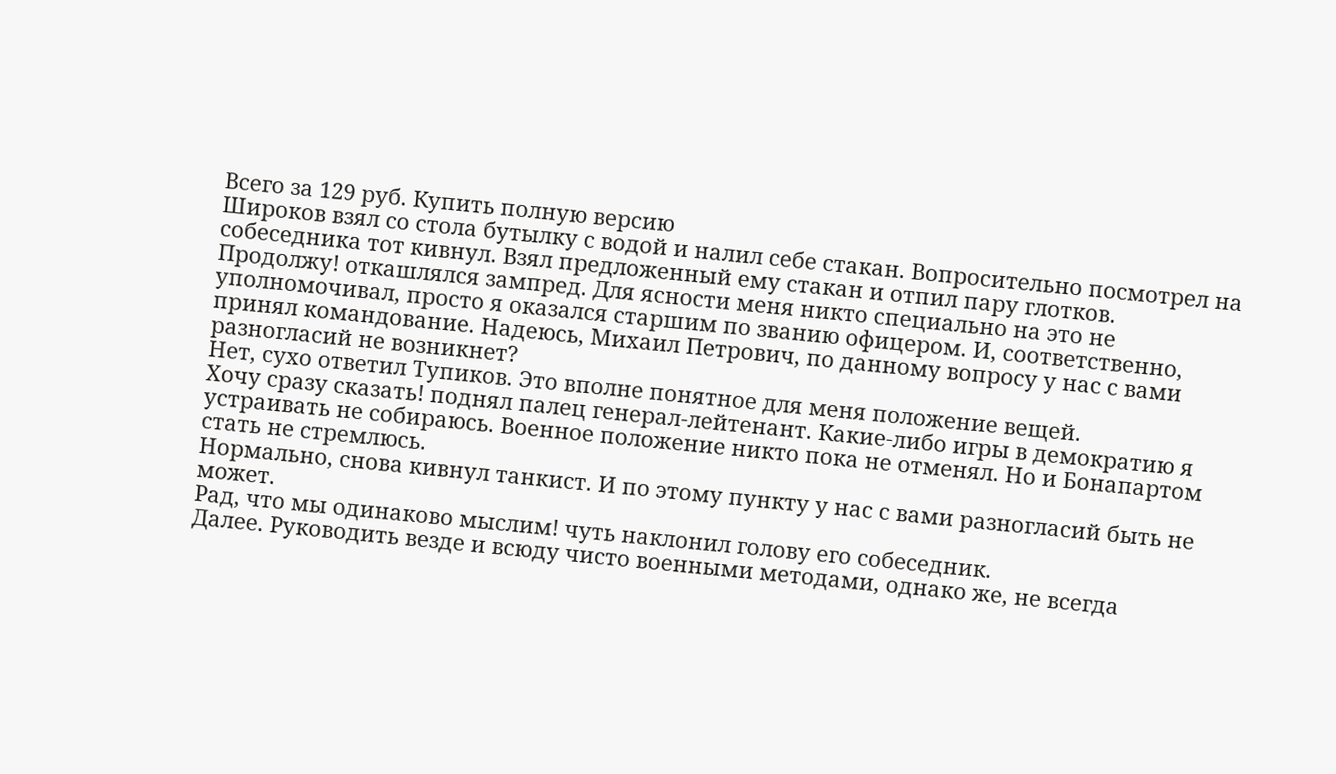Всего за 129 руб. Купить полную версию
Широков взял со стола бутылку с водой и налил себе стакан. Вопросительно посмотрел на собеседника тот кивнул. Взял предложенный ему стакан и отпил пару глотков.
Продолжу! откашлялся зампред. Для ясности меня никто специально на это не уполномочивал, просто я оказался старшим по званию офицером. И, соответственно, принял командование. Надеюсь, Михаил Петрович, по данному вопросу у нас с вами разногласий не возникнет?
Нет, сухо ответил Тупиков. Это вполне понятное для меня положение вещей.
Хочу сразу сказать! поднял палец генерал-лейтенант. Какие-либо игры в демократию я устраивать не собираюсь. Военное положение никто пока не отменял. Но и Бонапартом стать не стремлюсь.
Нормально, снова кивнул танкист. И по этому пункту у нас с вами разногласий быть не может.
Рад, что мы одинаково мыслим! чуть наклонил голову его собеседник.
Далее. Руководить везде и всюду чисто военными методами, однако же, не всегда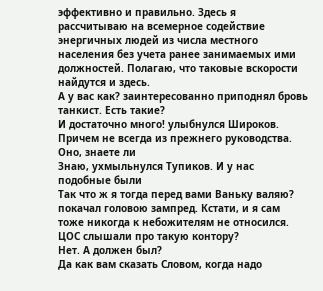эффективно и правильно. Здесь я рассчитываю на всемерное содействие энергичных людей из числа местного населения без учета ранее занимаемых ими должностей. Полагаю, что таковые вскорости найдутся и здесь.
А у вас как? заинтересованно приподнял бровь танкист. Есть такие?
И достаточно много! улыбнулся Широков. Причем не всегда из прежнего руководства. Оно, знаете ли
Знаю, ухмыльнулся Тупиков. И у нас подобные были
Так что ж я тогда перед вами Ваньку валяю? покачал головою зампред. Кстати, и я сам тоже никогда к небожителям не относился. ЦОС слышали про такую контору?
Нет. А должен был?
Да как вам сказать Словом, когда надо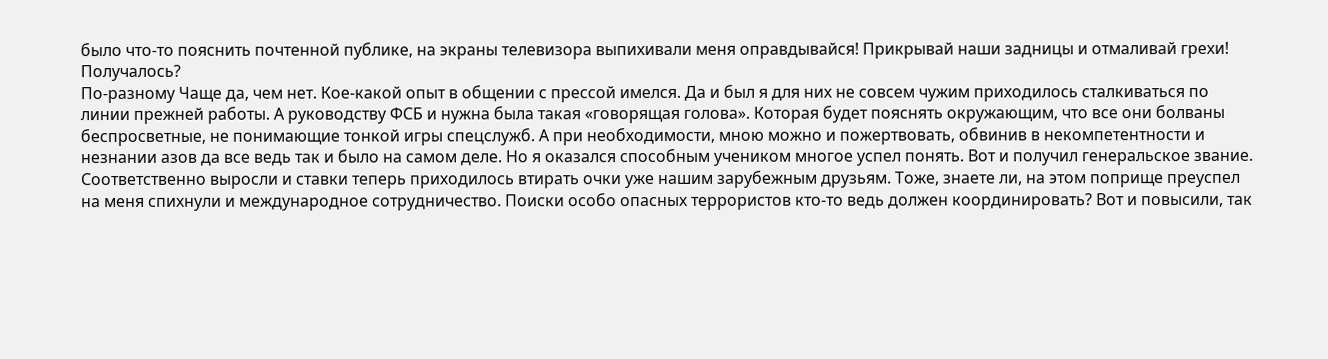было что-то пояснить почтенной публике, на экраны телевизора выпихивали меня оправдывайся! Прикрывай наши задницы и отмаливай грехи!
Получалось?
По-разному Чаще да, чем нет. Кое-какой опыт в общении с прессой имелся. Да и был я для них не совсем чужим приходилось сталкиваться по линии прежней работы. А руководству ФСБ и нужна была такая «говорящая голова». Которая будет пояснять окружающим, что все они болваны беспросветные, не понимающие тонкой игры спецслужб. А при необходимости, мною можно и пожертвовать, обвинив в некомпетентности и незнании азов да все ведь так и было на самом деле. Но я оказался способным учеником многое успел понять. Вот и получил генеральское звание. Соответственно выросли и ставки теперь приходилось втирать очки уже нашим зарубежным друзьям. Тоже, знаете ли, на этом поприще преуспел на меня спихнули и международное сотрудничество. Поиски особо опасных террористов кто-то ведь должен координировать? Вот и повысили, так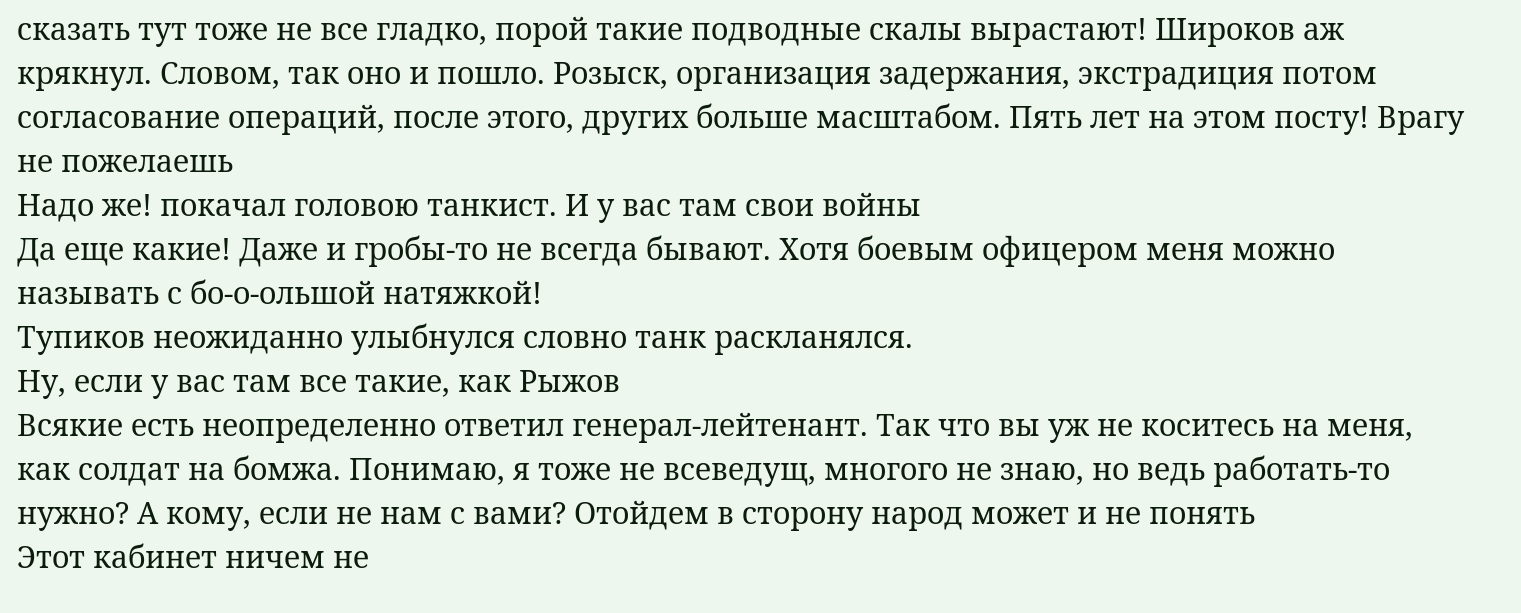сказать тут тоже не все гладко, порой такие подводные скалы вырастают! Широков аж крякнул. Словом, так оно и пошло. Розыск, организация задержания, экстрадиция потом согласование операций, после этого, других больше масштабом. Пять лет на этом посту! Врагу не пожелаешь
Надо же! покачал головою танкист. И у вас там свои войны
Да еще какие! Даже и гробы-то не всегда бывают. Хотя боевым офицером меня можно называть с бо-о-ольшой натяжкой!
Тупиков неожиданно улыбнулся словно танк раскланялся.
Ну, если у вас там все такие, как Рыжов
Всякие есть неопределенно ответил генерал-лейтенант. Так что вы уж не коситесь на меня, как солдат на бомжа. Понимаю, я тоже не всеведущ, многого не знаю, но ведь работать-то нужно? А кому, если не нам с вами? Отойдем в сторону народ может и не понять
Этот кабинет ничем не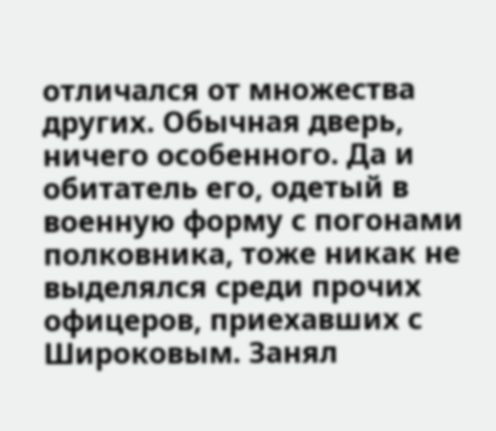отличался от множества других. Обычная дверь, ничего особенного. Да и обитатель его, одетый в военную форму с погонами полковника, тоже никак не выделялся среди прочих офицеров, приехавших с Широковым. Занял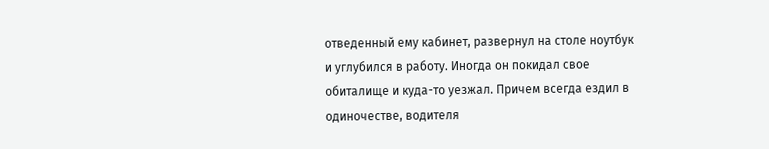отведенный ему кабинет, развернул на столе ноутбук и углубился в работу. Иногда он покидал свое обиталище и куда-то уезжал. Причем всегда ездил в одиночестве, водителя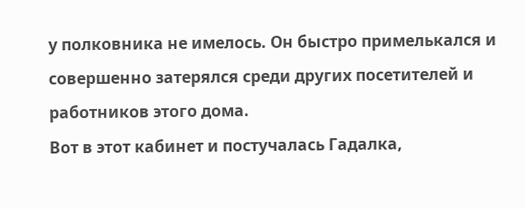у полковника не имелось. Он быстро примелькался и совершенно затерялся среди других посетителей и работников этого дома.
Вот в этот кабинет и постучалась Гадалка,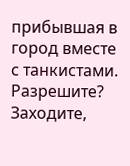прибывшая в город вместе с танкистами.
Разрешите?
Заходите,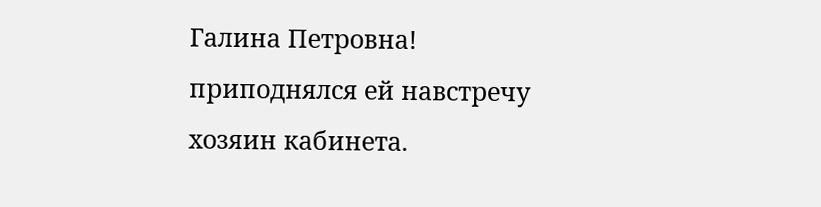Галина Петровна! приподнялся ей навстречу хозяин кабинета.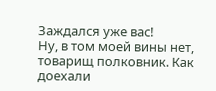Заждался уже вас!
Ну, в том моей вины нет, товарищ полковник. Как доехали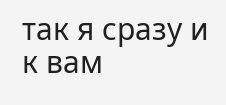так я сразу и к вам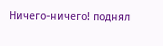Ничего-ничего! поднял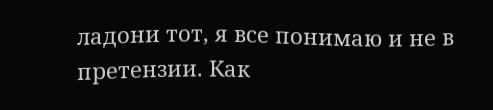ладони тот, я все понимаю и не в претензии. Как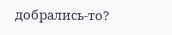добрались-то?